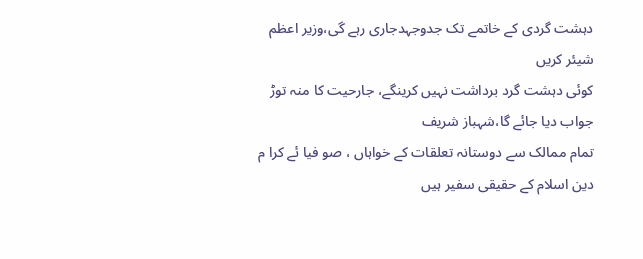دہشت گردی کے خاتمے تک جدوجہدجاری رہے گی،وزیر اعظم
شیئر کریں
کوئی دہشت گرد برداشت نہیں کرینگے، جارحیت کا منہ توڑ جواب دیا جائے گا،شہباز شریف
تمام ممالک سے دوستانہ تعلقات کے خواہاں ، صو فیا ئے کرا م دین اسلام کے حقیقی سفیر ہیں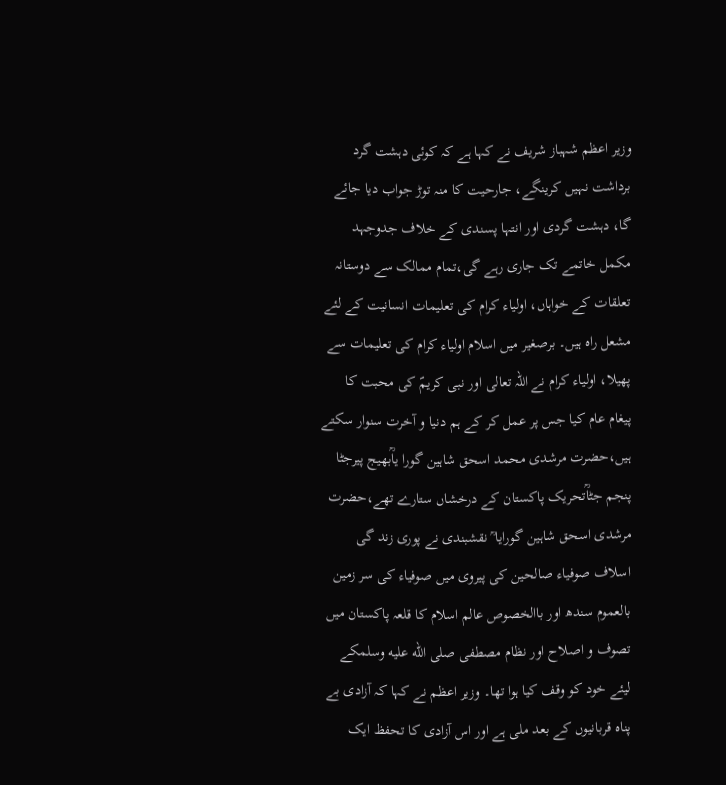وزیر اعظم شہباز شریف نے کہا ہے کہ کوئی دہشت گرد برداشت نہیں کرینگے، جارحیت کا منہ توڑ جواب دیا جائے گا، دہشت گردی اور انتہا پسندی کے خلاف جدوجہد مکمل خاتمے تک جاری رہے گی،تمام ممالک سے دوستانہ تعلقات کے خواہاں، اولیاء کرام کی تعلیمات انسانیت کے لئے مشعل راہ ہیں۔ برصغیر میں اسلام اولیاء کرام کی تعلیمات سے پھیلا، اولیاء کرام نے اللہ تعالی اور نبی کریمؐ کی محبت کا پیغام عام کیا جس پر عمل کر کے ہم دنیا و آخرت سنوار سکتے ہیں،حضرت مرشدی محمد اسحق شاہین گورا یاؒبھیج پیرجٹا پنجم جٹاؒتحریک پاکستان کے درخشاں ستارے تھے،حضرت مرشدی اسحق شاہین گورایا ؒ نقشبندی نے پوری زند گی اسلاف صوفیاء صالحین کی پیروی میں صوفیاء کی سر زمین بالعموم سندھ اور باالخصوص عالم اسلام کا قلعہ پاکستان میں تصوف و اصلاح اور نظام مصطفی صلى الله عليه وسلمکے لیئے خود کو وقف کیا ہوا تھا۔ وزیر اعظم نے کہا کہ آزادی بے پناہ قربانیوں کے بعد ملی ہے اور اس آزادی کا تحفظ ایک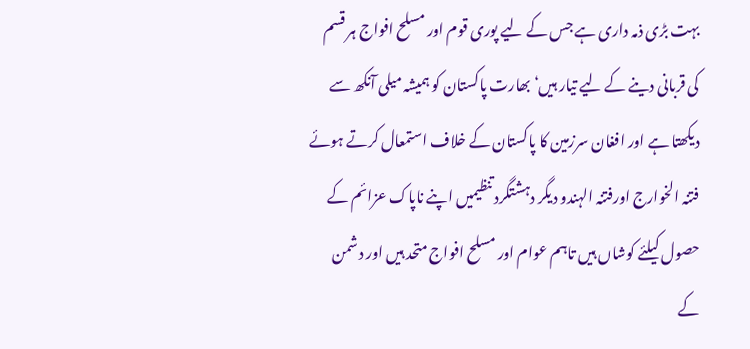بہت بڑی ذمہ داری ہے جس کے لیے پوری قوم اور مسلح افواج ہر قسم کی قربانی دینے کے لیے تیار ہیں‘ بھارت پاکستان کو ہمیشہ میلی آنکھ سے دیکھتا ہے اور افغان سرزمین کا پاکستان کے خلاف استمعال کرتے ہوئے فتنہ الخوارج اورفتنہ الہندو دیگر دہشتگرد تنظیمیں اپنے ناپاک عزائم کے حصول کیلئے کوشاں ہیں تاہم عوام اور مسلح افواج متحد ہیں اور دشمن کے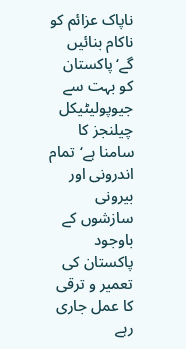ناپاک عزائم کو ناکام بنائیں گے‘پاکستان کو بہت سے جیوپولیٹیکل چیلنجز کا سامنا ہے‘تمام اندرونی اور بیرونی سازشوں کے باوجود پاکستان کی تعمیر و ترقی کا عمل جاری رہے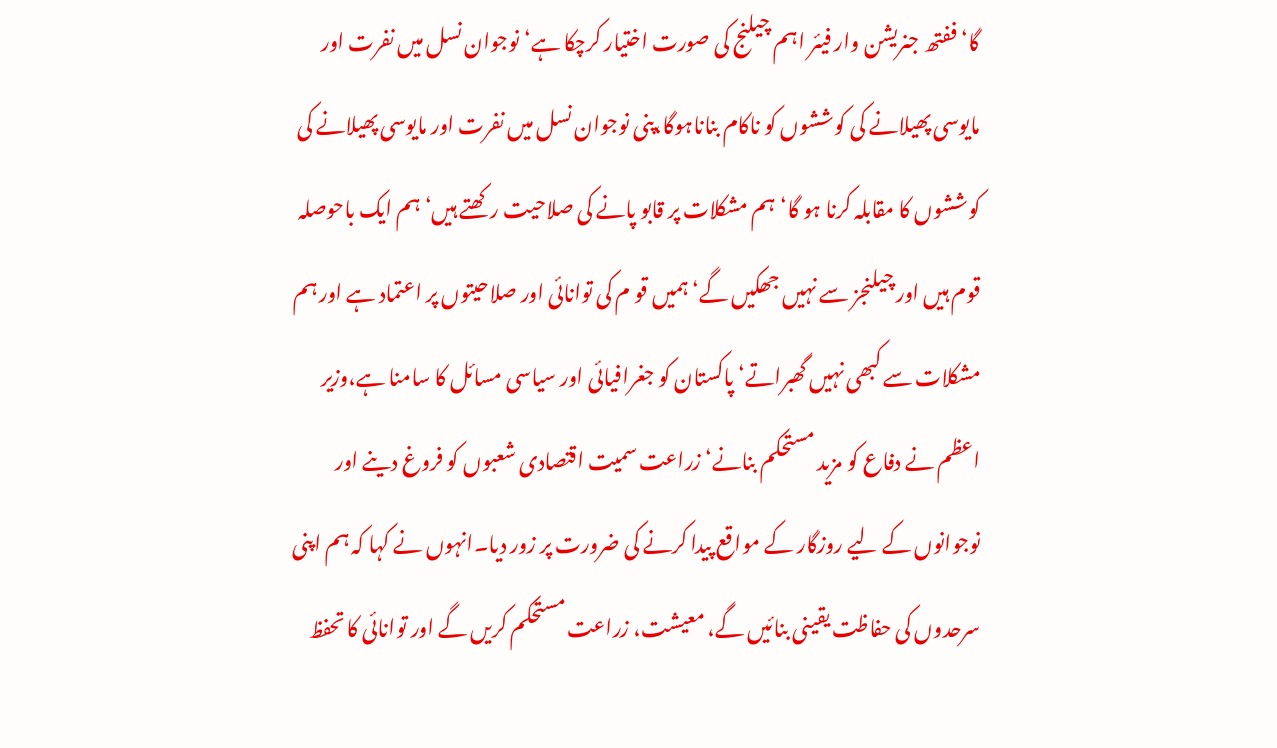گا‘ ففتھ جنریشن وار فیئر اہم چیلنج کی صورت اختیار کرچکا ہے‘نوجوان نسل میں نفرت اور مایوسی پھیلانے کی کوششوں کو ناکام بناناہوگا،پنی نوجوان نسل میں نفرت اور مایوسی پھیلانے کی کوششوں کا مقابلہ کرنا ہو گا‘ہم مشکلات پر قابو پانے کی صلاحیت رکھتے ہیں‘ ہم ایک باحوصلہ قوم ہیں اور چیلنجز سے نہیں جھکیں گے‘ہمیں قو م کی توانائی اور صلاحیتوں پر اعتماد ہے اور ہم مشکلات سے کبھی نہیں گھبراتے‘ پاکستان کو جغرافیائی اور سیاسی مسائل کا سامنا ہے،وزیر اعظم نے دفاع کو مزید مستحکم بنانے‘ زراعت سمیت اقتصادی شعبوں کو فروغ دینے اور نوجوانوں کے لیے روزگار کے مواقع پیدا کرنے کی ضرورت پر زور دیا۔انہوں نے کہا کہ ہم اپنی سرحدوں کی حفاظت یقینی بنائیں گے، معیشت، زراعت مستحکم کریں گے اور توانائی کا تحفظ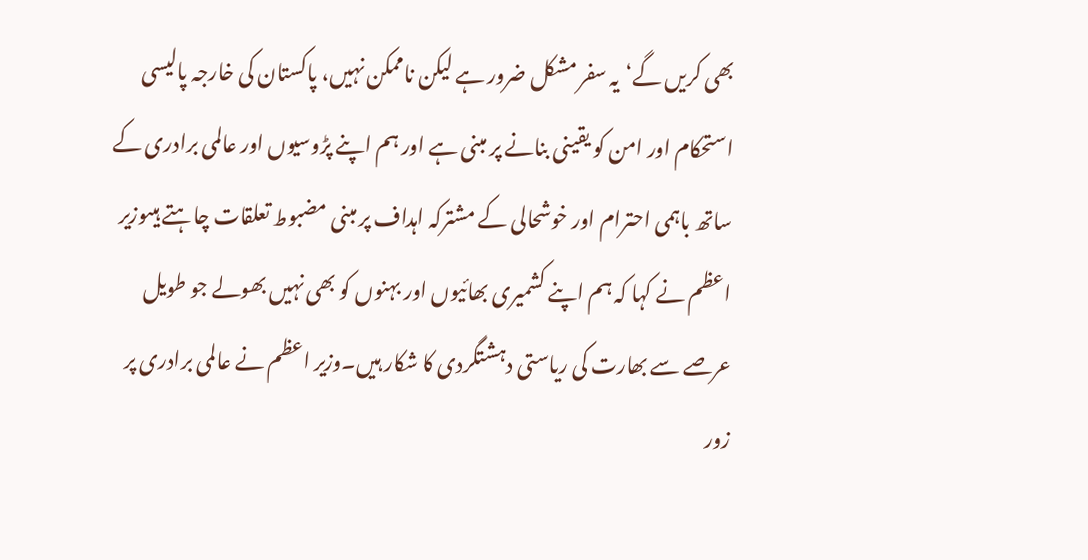بھی کریں گے‘یہ سفر مشکل ضرور ہے لیکن ناممکن نہیں، پاکستان کی خارجہ پالیسی استحکام اور امن کو یقینی بنانے پر مبنی ہے اور ہم اپنے پڑوسیوں اور عالمی برادری کے ساتھ باہمی احترام اور خوشحالی کے مشترکہ اہداف پر مبنی مضبوط تعلقات چاہتے ہیںوزیر اعظم نے کہا کہ ہم اپنے کشمیری بھائیوں اور بہنوں کو بھی نہیں بھولے جو طویل عرصے سے بھارت کی ریاستی دہشتگردی کا شکار ہیں۔وزیر اعظم نے عالمی برادری پر زور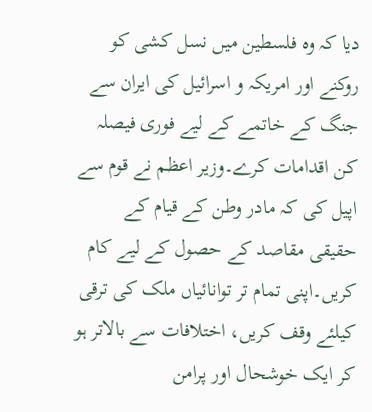دیا کہ وہ فلسطین میں نسل کشی کو روکنے اور امریکہ و اسرائیل کی ایران سے جنگ کے خاتمے کے لیے فوری فیصلہ کن اقدامات کرے۔وزیر اعظم نے قوم سے اپیل کی کہ مادر وطن کے قیام کے حقیقی مقاصد کے حصول کے لیے کام کریں۔اپنی تمام تر توانائیاں ملک کی ترقی کیلئے وقف کریں، اختلافات سے بالاتر ہو کر ایک خوشحال اور پرامن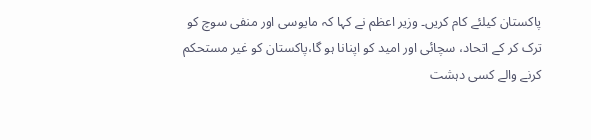پاکستان کیلئے کام کریں۔ وزیر اعظم نے کہا کہ مایوسی اور منفی سوچ کو ترک کر کے اتحاد، سچائی اور امید کو اپنانا ہو گا،پاکستان کو غیر مستحکم کرنے والے کسی دہشت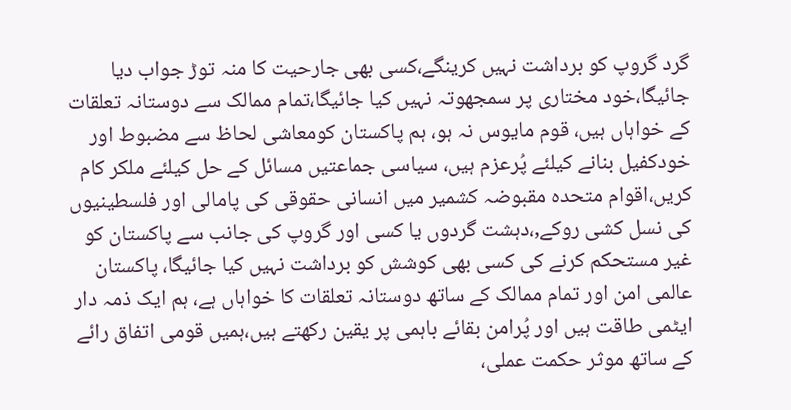گرد گروپ کو برداشت نہیں کرینگے،کسی بھی جارحیت کا منہ توڑ جواب دیا جائیگا،خود مختاری پر سمجھوتہ نہیں کیا جائیگا،تمام ممالک سے دوستانہ تعلقات کے خواہاں ہیں، قوم مایوس نہ ہو، ہم پاکستان کومعاشی لحاظ سے مضبوط اور خودکفیل بنانے کیلئے پُرعزم ہیں، سیاسی جماعتیں مسائل کے حل کیلئے ملکر کام کریں،اقوام متحدہ مقبوضہ کشمیر میں انسانی حقوقی کی پامالی اور فلسطینیوں کی نسل کشی روکے,،دہشت گردوں یا کسی اور گروپ کی جانب سے پاکستان کو غیر مستحکم کرنے کی کسی بھی کوشش کو برداشت نہیں کیا جائیگا، پاکستان عالمی امن اور تمام ممالک کے ساتھ دوستانہ تعلقات کا خواہاں ہے، ہم ایک ذمہ دار ایٹمی طاقت ہیں اور پُرامن بقائے باہمی پر یقین رکھتے ہیں،ہمیں قومی اتفاق رائے کے ساتھ موثر حکمت عملی،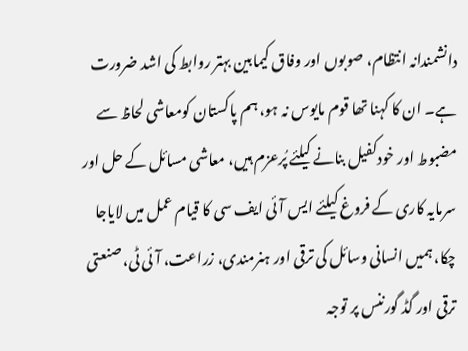دانشمندانہ انتظام، صوبوں اور وفاق کیمابین بہتر روابط کی اشد ضرورت ہے۔ ان کا کہنا تھا قوم مایوس نہ ہو، ہم پاکستان کومعاشی لحاظ سے مضبوط اور خودکفیل بنانے کیلئے پُرعزم ہیں، معاشی مسائل کے حل اور سرمایہ کاری کے فروغ کیلئے ایس آئی ایف سی کا قیام عمل میں لایاجا چکا، ہمیں انسانی وسائل کی ترقی اور ہنرمندی، زراعت، آئی ٹی، صنعتی ترقی اور گڈ گورننس پر توجہ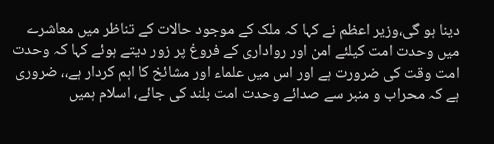دینا ہو گی،وزیر اعظم نے کہا کہ ملک کے موجود حالات کے تناظر میں معاشرے میں وحدت امت کیلئے امن اور رواداری کے فروغ پر زور دیتے ہوئے کہا کہ وحدت امت وقت کی ضرورت ہے اور اس میں علماء اور مشائخ کا اہم کردار ہے،، ضروری ہے کہ محراب و منبر سے صدائے وحدت امت بلند کی جائے، اسلام ہمیں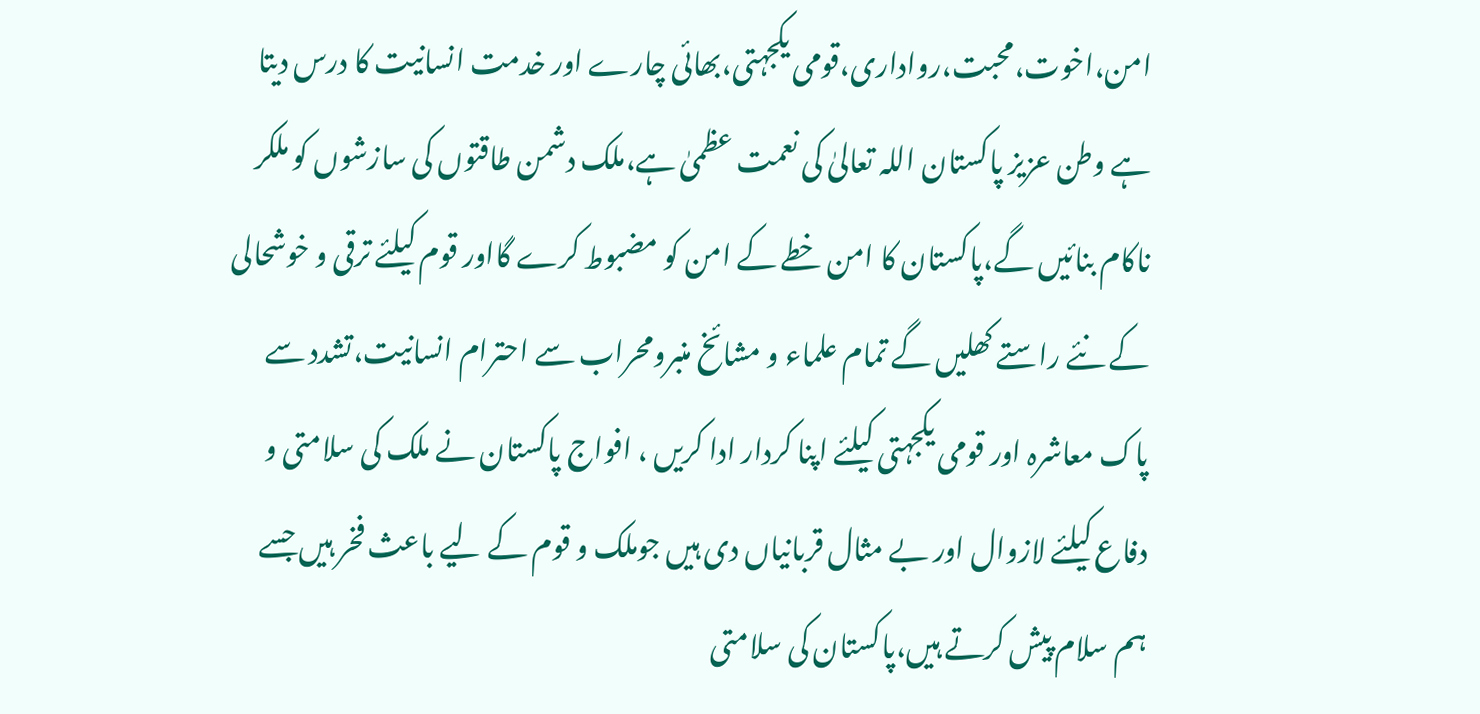امن،اخوت،محبت،رواداری،قومی یکجہتی،بھائی چارے اور خدمت انسانیت کا درس دیتا ہے وطن عزیز پاکستان اللہ تعالیٰ کی نعمت عظمیٰ ہے،ملک دشمن طاقتوں کی سازشوں کو ملکر ناکام بنائیں گے،پاکستان کا امن خطے کے امن کو مضبوط کرے گااور قوم کیلئے ترقی و خوشحالی کے نئے راستے کھلیں گے تمام علماء و مشائخ منبرومحراب سے احترام انسانیت،تشدد سے پاک معاشرہ اور قومی یکجہتی کیلئے اپنا کردار ادا کریں ، افواج پاکستان نے ملک کی سلامتی و دفاع کیلئے لازوال اور بے مثال قربانیاں دی ہیں جوملک و قوم کے لیے باعث فخر ہیں جسے ہم سلام پیش کرتے ہیں،پاکستان کی سلامتی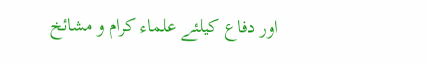اور دفاع کیلئے علماء کرام و مشائخ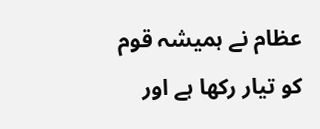عظام نے ہمیشہ قوم کو تیار رکھا ہے اور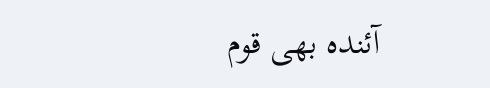آئندہ بھی قوم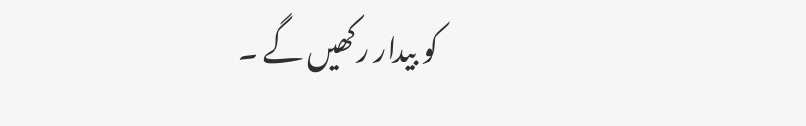کو بیدار رکھیں گے ۔